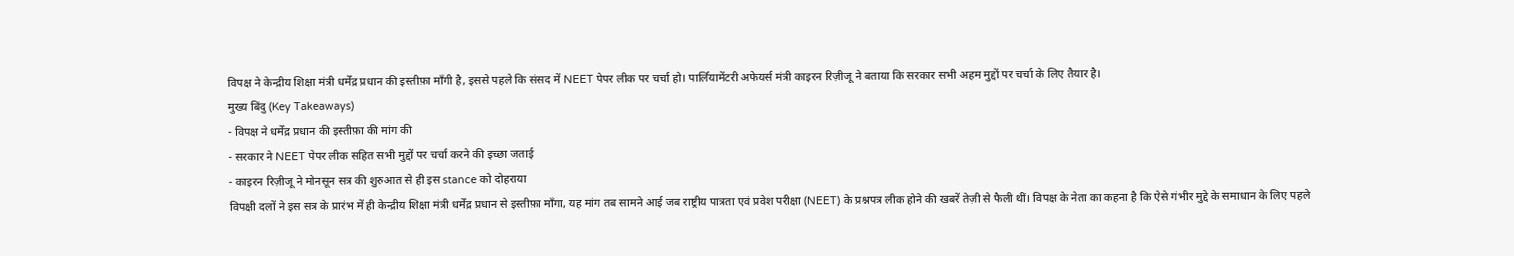विपक्ष ने केन्द्रीय शिक्षा मंत्री धर्मेंद्र प्रधान की इस्तीफ़ा माँगी है, इससे पहले कि संसद में NEET पेपर लीक पर चर्चा हो। पार्लियामेंटरी अफेयर्स मंत्री काइरन रिज़ीजू ने बताया कि सरकार सभी अहम मुद्दों पर चर्चा के लिए तैयार है।
मुख्य बिंदु (Key Takeaways)
- विपक्ष ने धर्मेंद्र प्रधान की इस्तीफ़ा की मांग की
- सरकार ने NEET पेपर लीक सहित सभी मुद्दों पर चर्चा करने की इच्छा जताई
- काइरन रिज़ीजू ने मोनसून सत्र की शुरुआत से ही इस stance को दोहराया
विपक्षी दलों ने इस सत्र के प्रारंभ में ही केन्द्रीय शिक्षा मंत्री धर्मेंद्र प्रधान से इस्तीफ़ा माँगा, यह मांग तब सामने आई जब राष्ट्रीय पात्रता एवं प्रवेश परीक्षा (NEET) के प्रश्नपत्र लीक होने की खबरें तेज़ी से फैली थीं। विपक्ष के नेता का कहना है कि ऐसे गंभीर मुद्दे के समाधान के लिए पहले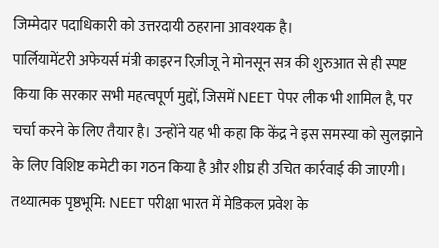जिम्मेदार पदाधिकारी को उत्तरदायी ठहराना आवश्यक है।
पार्लियामेंटरी अफेयर्स मंत्री काइरन रिज़ीजू ने मोनसून सत्र की शुरुआत से ही स्पष्ट किया कि सरकार सभी महत्वपूर्ण मुद्दों, जिसमें NEET पेपर लीक भी शामिल है, पर चर्चा करने के लिए तैयार है। उन्होंने यह भी कहा कि केंद्र ने इस समस्या को सुलझाने के लिए विशिष्ट कमेटी का गठन किया है और शीघ्र ही उचित कार्रवाई की जाएगी।
तथ्यात्मक पृष्ठभूमि: NEET परीक्षा भारत में मेडिकल प्रवेश के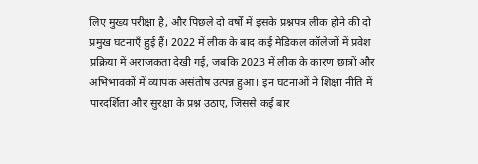लिए मुख्य परीक्षा है, और पिछले दो वर्षों में इसके प्रश्नपत्र लीक होने की दो प्रमुख घटनाएँ हुई हैं। 2022 में लीक के बाद कई मेडिकल कॉलेजों में प्रवेश प्रक्रिया में अराजकता देखी गई, जबकि 2023 में लीक के कारण छात्रों और अभिभावकों में व्यापक असंतोष उत्पन्न हुआ। इन घटनाओं ने शिक्षा नीति में पारदर्शिता और सुरक्षा के प्रश्न उठाए, जिससे कई बार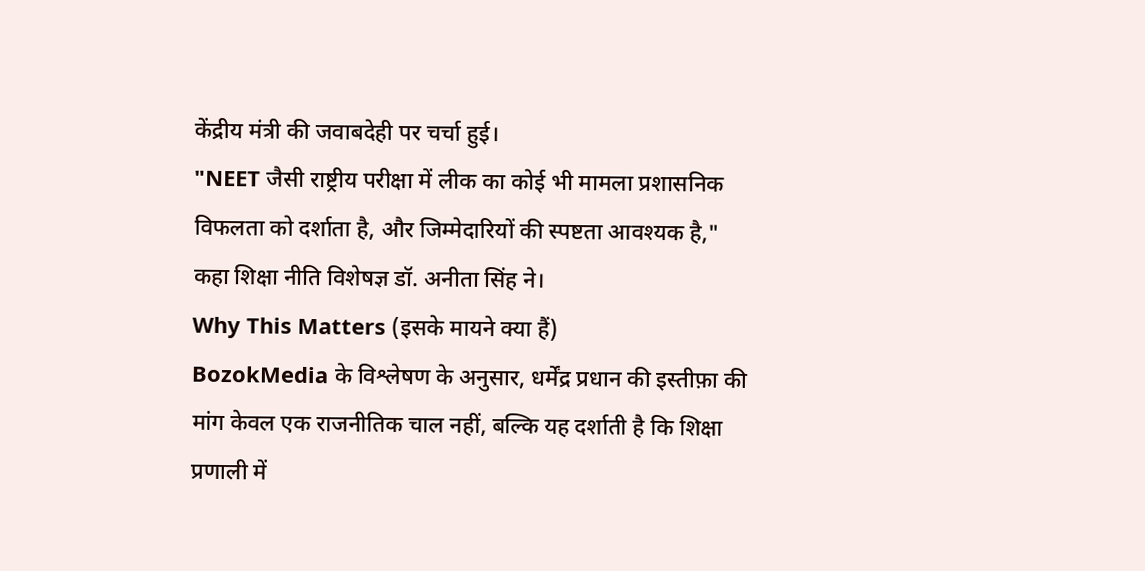केंद्रीय मंत्री की जवाबदेही पर चर्चा हुई।
"NEET जैसी राष्ट्रीय परीक्षा में लीक का कोई भी मामला प्रशासनिक विफलता को दर्शाता है, और जिम्मेदारियों की स्पष्टता आवश्यक है," कहा शिक्षा नीति विशेषज्ञ डॉ. अनीता सिंह ने।
Why This Matters (इसके मायने क्या हैं)
BozokMedia के विश्लेषण के अनुसार, धर्मेंद्र प्रधान की इस्तीफ़ा की मांग केवल एक राजनीतिक चाल नहीं, बल्कि यह दर्शाती है कि शिक्षा प्रणाली में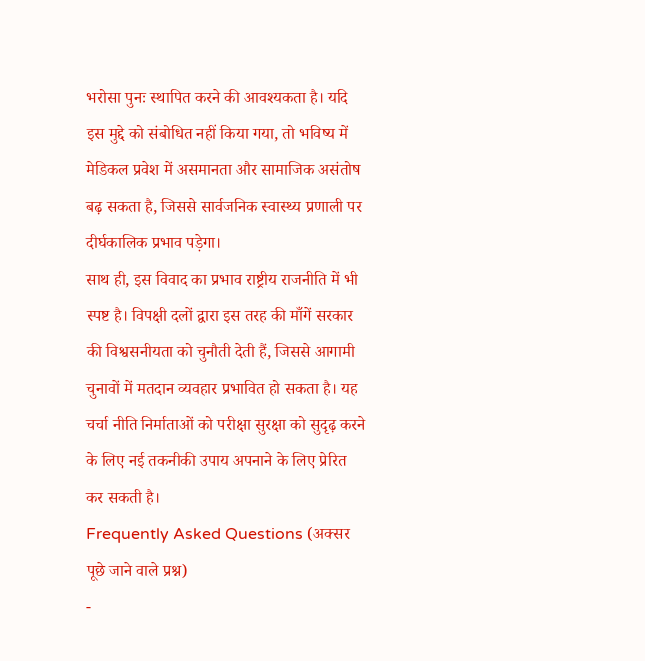भरोसा पुनः स्थापित करने की आवश्यकता है। यदि इस मुद्दे को संबोधित नहीं किया गया, तो भविष्य में मेडिकल प्रवेश में असमानता और सामाजिक असंतोष बढ़ सकता है, जिससे सार्वजनिक स्वास्थ्य प्रणाली पर दीर्घकालिक प्रभाव पड़ेगा।
साथ ही, इस विवाद का प्रभाव राष्ट्रीय राजनीति में भी स्पष्ट है। विपक्षी दलों द्वारा इस तरह की माँगें सरकार की विश्वसनीयता को चुनौती देती हैं, जिससे आगामी चुनावों में मतदान व्यवहार प्रभावित हो सकता है। यह चर्चा नीति निर्माताओं को परीक्षा सुरक्षा को सुदृढ़ करने के लिए नई तकनीकी उपाय अपनाने के लिए प्रेरित कर सकती है।
Frequently Asked Questions (अक्सर पूछे जाने वाले प्रश्न)
-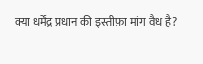क्या धर्मेंद्र प्रधान की इस्तीफ़ा मांग वैध है?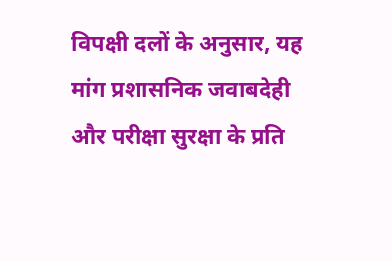विपक्षी दलों के अनुसार, यह मांग प्रशासनिक जवाबदेही और परीक्षा सुरक्षा के प्रति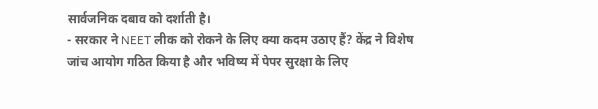सार्वजनिक दबाव को दर्शाती है।
- सरकार ने NEET लीक को रोकने के लिए क्या कदम उठाए हैं? केंद्र ने विशेष जांच आयोग गठित किया है और भविष्य में पेपर सुरक्षा के लिए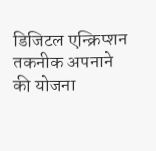डिजिटल एन्क्रिप्शन तकनीक अपनाने की योजना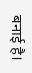बनाई है।